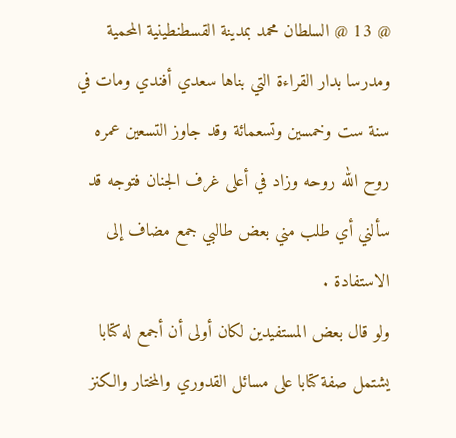@ 13 @ السلطان محمد بمدينة القسطنطينية المحمية ومدرسا بدار القراءة التي بناها سعدي أفندي ومات في سنة ست وخمسين وتسعمائة وقد جاوز التسعين عمره روح الله روحه وزاد في أعلى غرف الجنان فتوجه قد سألني أي طلب مني بعض طالبي جمع مضاف إلى الاستفادة .
ولو قال بعض المستفيدين لكان أولى أن أجمع له كتابا يشتمل صفة كتابا على مسائل القدوري والمختار والكنز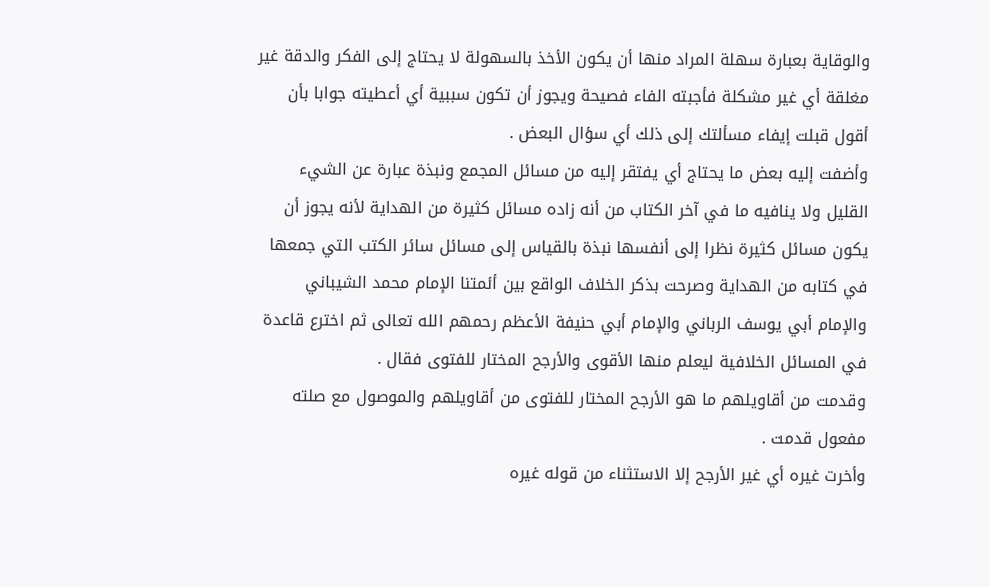والوقاية بعبارة سهلة المراد منها أن يكون الأخذ بالسهولة لا يحتاج إلى الفكر والدقة غير مغلقة أي غير مشكلة فأجبته الفاء فصيحة ويجوز أن تكون سببية أي أعطيته جوابا بأن أقول قبلت إيفاء مسألتك إلى ذلك أي سؤال البعض .
وأضفت إليه بعض ما يحتاج أي يفتقر إليه من مسائل المجمع ونبذة عبارة عن الشيء القليل ولا ينافيه ما في آخر الكتاب من أنه زاده مسائل كثيرة من الهداية لأنه يجوز أن يكون مسائل كثيرة نظرا إلى أنفسها نبذة بالقياس إلى مسائل سائر الكتب التي جمعها في كتابه من الهداية وصرحت بذكر الخلاف الواقع بين أئمتنا الإمام محمد الشيباني والإمام أبي يوسف الرباني والإمام أبي حنيفة الأعظم رحمهم الله تعالى ثم اخترع قاعدة في المسائل الخلافية ليعلم منها الأقوى والأرجح المختار للفتوى فقال .
وقدمت من أقاويلهم ما هو الأرجح المختار للفتوى من أقاويلهم والموصول مع صلته مفعول قدمت .
وأخرت غيره أي غير الأرجح إلا الاستثناء من قوله غيره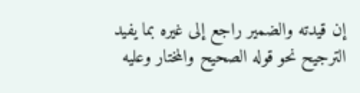إن قيدته والضمير راجع إلى غيره بما يفيد الترجيح نحو قوله الصحيح والمختار وعليه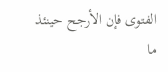الفتوى فإن الأرجح حينئذ ما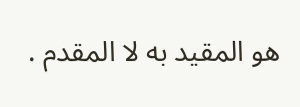هو المقيد به لا المقدم .